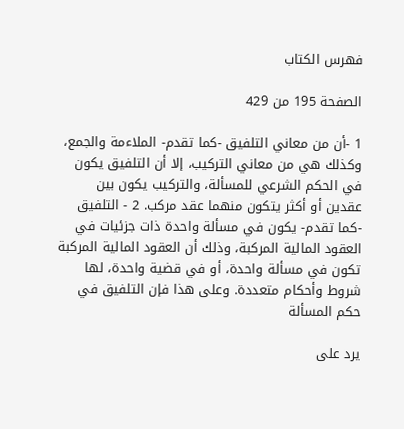فهرس الكتاب

الصفحة 195 من 429

1 -أن من معاني التلفيق -كما تقدم- الملاءمة والجمع، وكذلك هي من معاني التركيب، إلا أن التلفيق يكون في الحكم الشرعي للمسألة، والتركيب يكون بين عقدين أو أكثر يتكون منهما عقد مركب. 2 - التلفيق -كما تقدم- يكون في مسألة واحدة ذات جزئيات في العقود المالية المركبة، وذلك أن العقود المالية المركبة تكون في مسألة واحدة، أو في قضية واحدة، لها شروط وأحكام متعددة. وعلى هذا فإن التلفيق في حكم المسألة

يرد على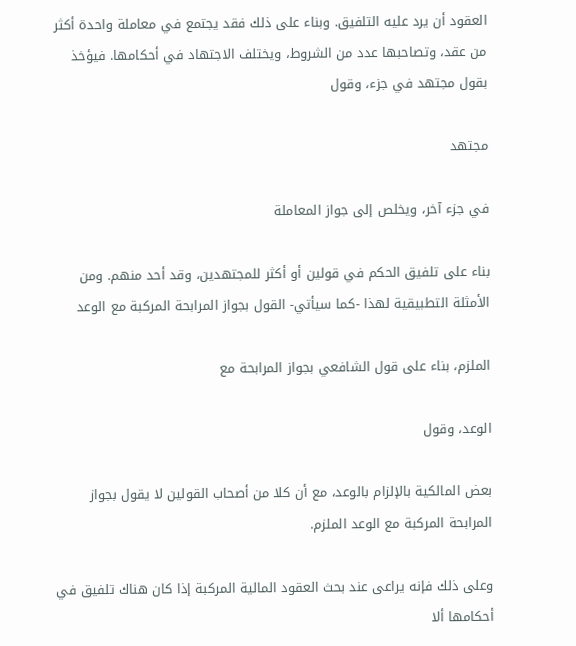العقود أن يرد عليه التلفيق. وبناء على ذلك فقد يجتمع في معاملة واحدة أكثر من عقد، وتصاحبها عدد من الشروط، ويختلف الاجتهاد في أحكامها. فيؤخذ بقول مجتهد في جزء، وقول

مجتهد

في جزء آخر، ويخلص إلى جواز المعاملة

بناء على تلفيق الحكم في قولين أو أكثر للمجتهدين، وقد أحد منهم. ومن الأمثلة التطبيقية لهذا -كما سيأتي- القول بجواز المرابحة المركبة مع الوعد

الملزم، بناء على قول الشافعي بجواز المرابحة مع

الوعد، وقول

بعض المالكية بالإلزام بالوعد، مع أن كلا من أصحاب القولين لا يقول بجواز المرابحة المركبة مع الوعد الملزم.

وعلى ذلك فإنه يراعى عند بحث العقود المالية المركبة إذا كان هناك تلفيق في أحكامها ألا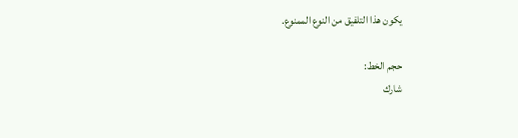يكون هذا التلفيق من النوع الممنوع.

حجم الخط:
شارك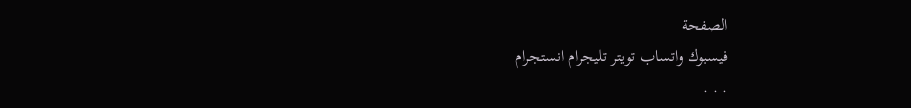الصفحة
فيسبوك واتساب تويتر تليجرام انستجرام
. . .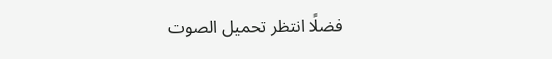فضلًا انتظر تحميل الصوت